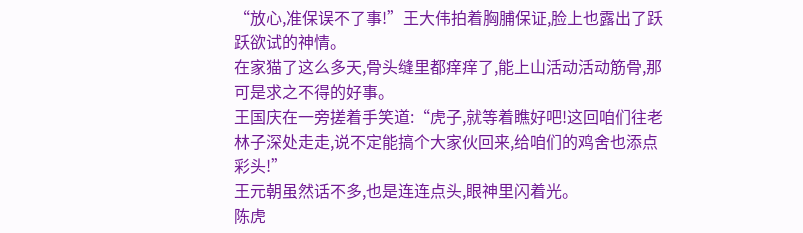“放心,准保误不了事!”王大伟拍着胸脯保证,脸上也露出了跃跃欲试的神情。
在家猫了这么多天,骨头缝里都痒痒了,能上山活动活动筋骨,那可是求之不得的好事。
王国庆在一旁搓着手笑道:“虎子,就等着瞧好吧!这回咱们往老林子深处走走,说不定能搞个大家伙回来,给咱们的鸡舍也添点彩头!”
王元朝虽然话不多,也是连连点头,眼神里闪着光。
陈虎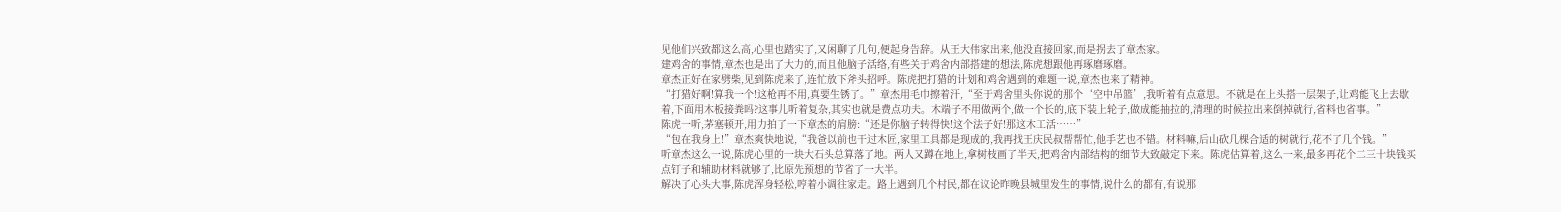见他们兴致都这么高,心里也踏实了,又闲聊了几句,便起身告辞。从王大伟家出来,他没直接回家,而是拐去了章杰家。
建鸡舍的事情,章杰也是出了大力的,而且他脑子活络,有些关于鸡舍内部搭建的想法,陈虎想跟他再琢磨琢磨。
章杰正好在家劈柴,见到陈虎来了,连忙放下斧头招呼。陈虎把打猎的计划和鸡舍遇到的难题一说,章杰也来了精神。
“打猎好啊!算我一个!这枪再不用,真要生锈了。”章杰用毛巾擦着汗,“至于鸡舍里头你说的那个‘空中吊篮’,我听着有点意思。不就是在上头搭一层架子,让鸡能飞上去歇着,下面用木板接粪吗?这事儿听着复杂,其实也就是费点功夫。木端子不用做两个,做一个长的,底下装上轮子,做成能抽拉的,清理的时候拉出来倒掉就行,省料也省事。”
陈虎一听,茅塞顿开,用力拍了一下章杰的肩膀:“还是你脑子转得快!这个法子好!那这木工活……”
“包在我身上!”章杰爽快地说,“我爸以前也干过木匠,家里工具都是现成的,我再找王庆民叔帮帮忙,他手艺也不错。材料嘛,后山砍几棵合适的树就行,花不了几个钱。”
听章杰这么一说,陈虎心里的一块大石头总算落了地。两人又蹲在地上,拿树枝画了半天,把鸡舍内部结构的细节大致敲定下来。陈虎估算着,这么一来,最多再花个二三十块钱买点钉子和辅助材料就够了,比原先预想的节省了一大半。
解决了心头大事,陈虎浑身轻松,哼着小调往家走。路上遇到几个村民,都在议论昨晚县城里发生的事情,说什么的都有,有说那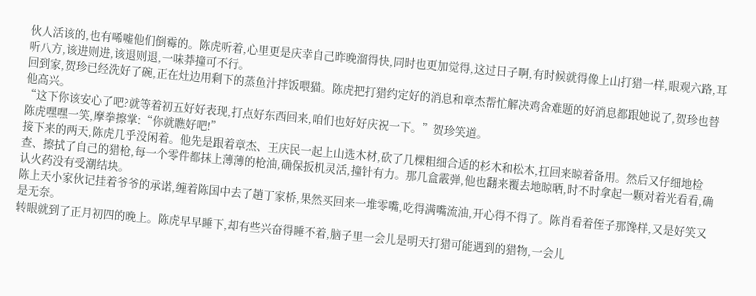伙人活该的,也有唏嘘他们倒霉的。陈虎听着,心里更是庆幸自己昨晚溜得快,同时也更加觉得,这过日子啊,有时候就得像上山打猎一样,眼观六路,耳听八方,该进则进,该退则退,一味莽撞可不行。
回到家,贺珍已经洗好了碗,正在灶边用剩下的蒸鱼汁拌饭喂猫。陈虎把打猎约定好的消息和章杰帮忙解决鸡舍难题的好消息都跟她说了,贺珍也替他高兴。
“这下你该安心了吧?就等着初五好好表现,打点好东西回来,咱们也好好庆祝一下。”贺珍笑道。
陈虎嘿嘿一笑,摩拳擦掌:“你就瞧好吧!”
接下来的两天,陈虎几乎没闲着。他先是跟着章杰、王庆民一起上山选木材,砍了几棵粗细合适的杉木和松木,扛回来晾着备用。然后又仔细地检查、擦拭了自己的猎枪,每一个零件都抹上薄薄的枪油,确保扳机灵活,撞针有力。那几盒霰弹,他也翻来覆去地晾晒,时不时拿起一颗对着光看看,确认火药没有受潮结块。
陈上天小家伙记挂着爷爷的承诺,缠着陈国中去了趟丁家桥,果然买回来一堆零嘴,吃得满嘴流油,开心得不得了。陈肖看着侄子那馋样,又是好笑又是无奈。
转眼就到了正月初四的晚上。陈虎早早睡下,却有些兴奋得睡不着,脑子里一会儿是明天打猎可能遇到的猎物,一会儿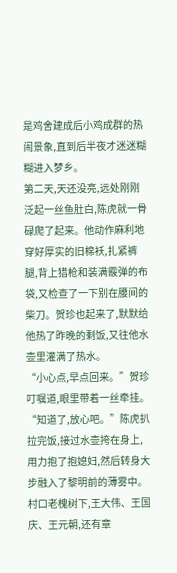是鸡舍建成后小鸡成群的热闹景象,直到后半夜才迷迷糊糊进入梦乡。
第二天,天还没亮,远处刚刚泛起一丝鱼肚白,陈虎就一骨碌爬了起来。他动作麻利地穿好厚实的旧棉袄,扎紧裤腿,背上猎枪和装满霰弹的布袋,又检查了一下别在腰间的柴刀。贺珍也起来了,默默给他热了昨晚的剩饭,又往他水壶里灌满了热水。
“小心点,早点回来。”贺珍叮嘱道,眼里带着一丝牵挂。
“知道了,放心吧。”陈虎扒拉完饭,接过水壶挎在身上,用力抱了抱媳妇,然后转身大步融入了黎明前的薄雾中。
村口老槐树下,王大伟、王国庆、王元朝,还有章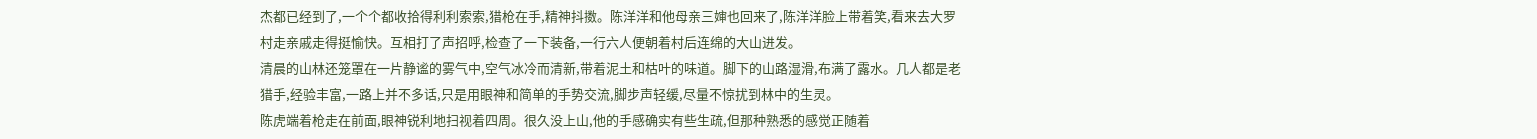杰都已经到了,一个个都收拾得利利索索,猎枪在手,精神抖擞。陈洋洋和他母亲三婶也回来了,陈洋洋脸上带着笑,看来去大罗村走亲戚走得挺愉快。互相打了声招呼,检查了一下装备,一行六人便朝着村后连绵的大山进发。
清晨的山林还笼罩在一片静谧的雾气中,空气冰冷而清新,带着泥土和枯叶的味道。脚下的山路湿滑,布满了露水。几人都是老猎手,经验丰富,一路上并不多话,只是用眼神和简单的手势交流,脚步声轻缓,尽量不惊扰到林中的生灵。
陈虎端着枪走在前面,眼神锐利地扫视着四周。很久没上山,他的手感确实有些生疏,但那种熟悉的感觉正随着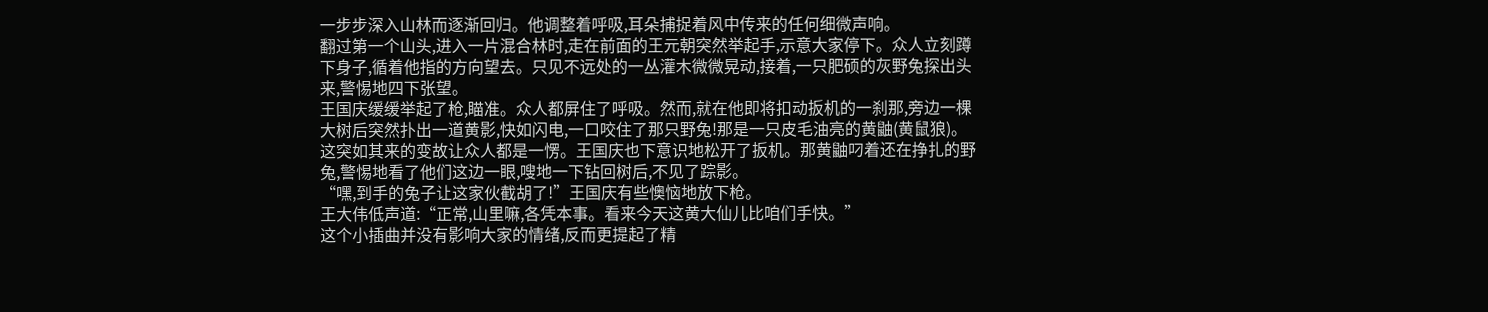一步步深入山林而逐渐回归。他调整着呼吸,耳朵捕捉着风中传来的任何细微声响。
翻过第一个山头,进入一片混合林时,走在前面的王元朝突然举起手,示意大家停下。众人立刻蹲下身子,循着他指的方向望去。只见不远处的一丛灌木微微晃动,接着,一只肥硕的灰野兔探出头来,警惕地四下张望。
王国庆缓缓举起了枪,瞄准。众人都屏住了呼吸。然而,就在他即将扣动扳机的一刹那,旁边一棵大树后突然扑出一道黄影,快如闪电,一口咬住了那只野兔!那是一只皮毛油亮的黄鼬(黄鼠狼)。
这突如其来的变故让众人都是一愣。王国庆也下意识地松开了扳机。那黄鼬叼着还在挣扎的野兔,警惕地看了他们这边一眼,嗖地一下钻回树后,不见了踪影。
“嘿,到手的兔子让这家伙截胡了!”王国庆有些懊恼地放下枪。
王大伟低声道:“正常,山里嘛,各凭本事。看来今天这黄大仙儿比咱们手快。”
这个小插曲并没有影响大家的情绪,反而更提起了精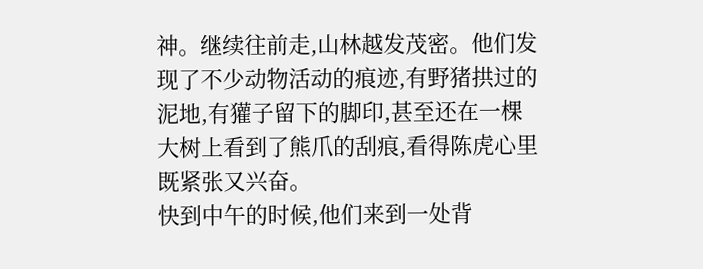神。继续往前走,山林越发茂密。他们发现了不少动物活动的痕迹,有野猪拱过的泥地,有獾子留下的脚印,甚至还在一棵大树上看到了熊爪的刮痕,看得陈虎心里既紧张又兴奋。
快到中午的时候,他们来到一处背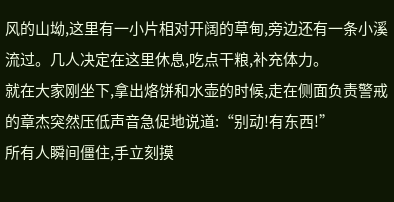风的山坳,这里有一小片相对开阔的草甸,旁边还有一条小溪流过。几人决定在这里休息,吃点干粮,补充体力。
就在大家刚坐下,拿出烙饼和水壶的时候,走在侧面负责警戒的章杰突然压低声音急促地说道:“别动!有东西!”
所有人瞬间僵住,手立刻摸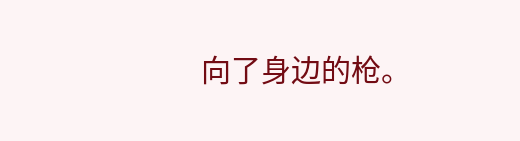向了身边的枪。